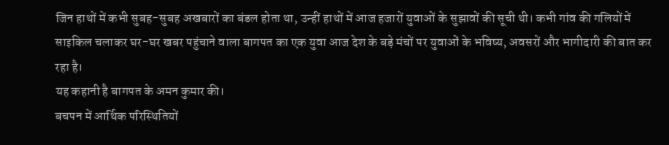जिन हाथों में कभी सुबह-सुबह अखबारों का बंडल होता था, उन्हीं हाथों में आज हजारों युवाओं के सुझावों की सूची थी। कभी गांव की गलियों में साइकिल चलाकर घर-घर खबर पहुंचाने वाला बागपत का एक युवा आज देश के बड़े मंचों पर युवाओं के भविष्य, अवसरों और भागीदारी की बात कर रहा है।
यह कहानी है बागपत के अमन कुमार की।
बचपन में आर्थिक परिस्थितियों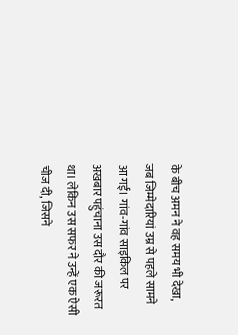के बीच अमन ने वह समय भी देखा, जब जिम्मेदारियां उम्र से पहले सामने आ गईं। गांव-गांव साइकिल पर अखबार पहुंचाना उस दौर की जरूरत था। लेकिन उस सफर ने उन्हें एक ऐसी चीज दी, जिसने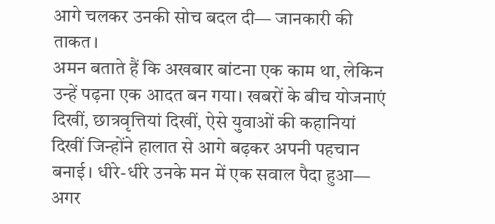आगे चलकर उनकी सोच बदल दी— जानकारी की ताकत।
अमन बताते हैं कि अखबार बांटना एक काम था, लेकिन उन्हें पढ़ना एक आदत बन गया। खबरों के बीच योजनाएं दिखीं, छात्रवृत्तियां दिखीं, ऐसे युवाओं की कहानियां दिखीं जिन्होंने हालात से आगे बढ़कर अपनी पहचान बनाई। धीरे-धीरे उनके मन में एक सवाल पैदा हुआ— अगर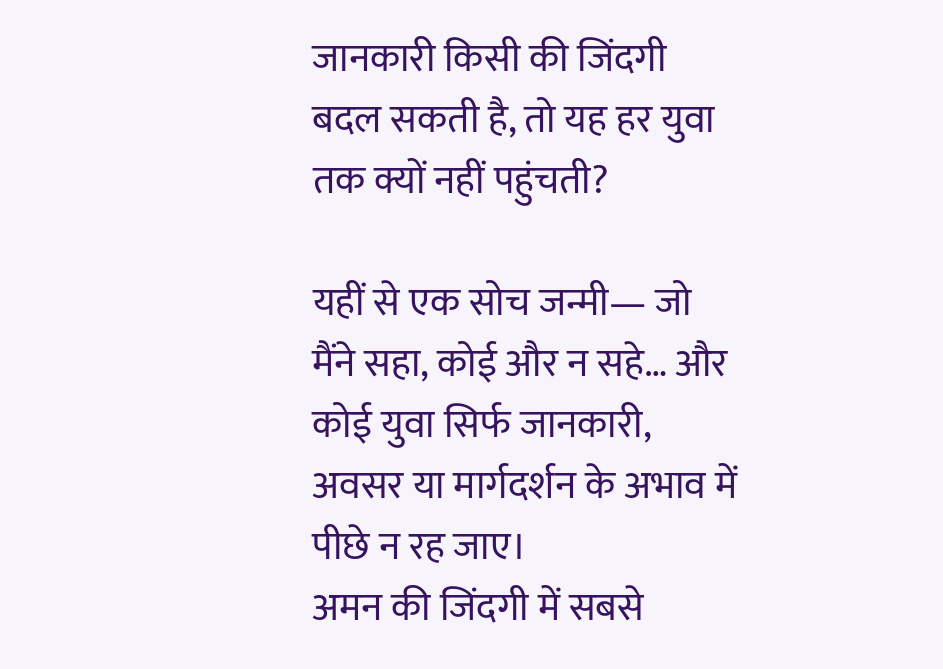जानकारी किसी की जिंदगी बदल सकती है, तो यह हर युवा तक क्यों नहीं पहुंचती?

यहीं से एक सोच जन्मी— जो मैंने सहा, कोई और न सहे… और कोई युवा सिर्फ जानकारी, अवसर या मार्गदर्शन के अभाव में पीछे न रह जाए।
अमन की जिंदगी में सबसे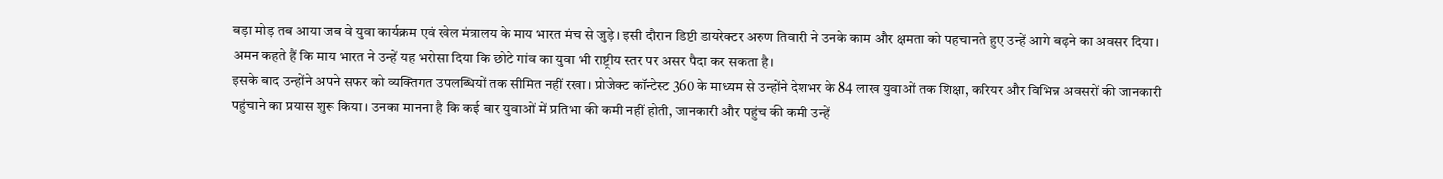बड़ा मोड़ तब आया जब वे युवा कार्यक्रम एवं खेल मंत्रालय के माय भारत मंच से जुड़े। इसी दौरान डिप्टी डायरेक्टर अरुण तिवारी ने उनके काम और क्षमता को पहचानते हुए उन्हें आगे बढ़ने का अवसर दिया। अमन कहते हैं कि माय भारत ने उन्हें यह भरोसा दिया कि छोटे गांव का युवा भी राष्ट्रीय स्तर पर असर पैदा कर सकता है।
इसके बाद उन्होंने अपने सफर को व्यक्तिगत उपलब्धियों तक सीमित नहीं रखा। प्रोजेक्ट कॉन्टेस्ट 360 के माध्यम से उन्होंने देशभर के 84 लाख युवाओं तक शिक्षा, करियर और विभिन्न अवसरों की जानकारी पहुंचाने का प्रयास शुरू किया। उनका मानना है कि कई बार युवाओं में प्रतिभा की कमी नहीं होती, जानकारी और पहुंच की कमी उन्हें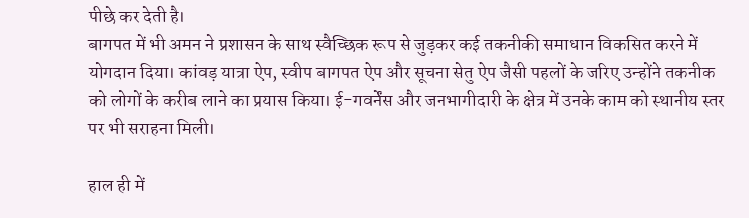पीछे कर देती है।
बागपत में भी अमन ने प्रशासन के साथ स्वैच्छिक रूप से जुड़कर कई तकनीकी समाधान विकसित करने में योगदान दिया। कांवड़ यात्रा ऐप, स्वीप बागपत ऐप और सूचना सेतु ऐप जैसी पहलों के जरिए उन्होंने तकनीक को लोगों के करीब लाने का प्रयास किया। ई-गवर्नेंस और जनभागीदारी के क्षेत्र में उनके काम को स्थानीय स्तर पर भी सराहना मिली।

हाल ही में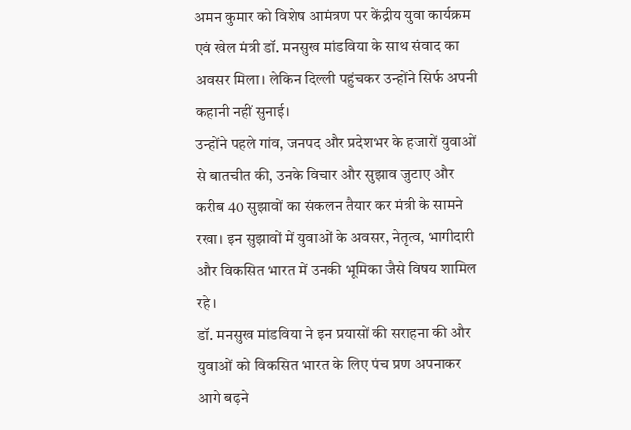अमन कुमार को विशेष आमंत्रण पर केंद्रीय युवा कार्यक्रम एवं खेल मंत्री डॉ. मनसुख मांडविया के साथ संवाद का अवसर मिला। लेकिन दिल्ली पहुंचकर उन्होंने सिर्फ अपनी कहानी नहीं सुनाई।
उन्होंने पहले गांव, जनपद और प्रदेशभर के हजारों युवाओं से बातचीत की, उनके विचार और सुझाव जुटाए और करीब 40 सुझावों का संकलन तैयार कर मंत्री के सामने रखा। इन सुझावों में युवाओं के अवसर, नेतृत्व, भागीदारी और विकसित भारत में उनकी भूमिका जैसे विषय शामिल रहे।
डॉ. मनसुख मांडविया ने इन प्रयासों की सराहना की और युवाओं को विकसित भारत के लिए पंच प्रण अपनाकर आगे बढ़ने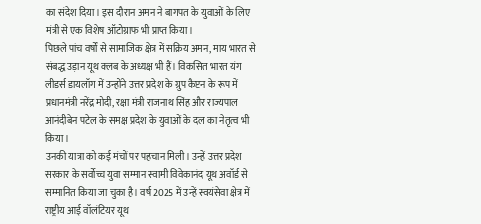का संदेश दिया। इस दौरान अमन ने बागपत के युवाओं के लिए मंत्री से एक विशेष ऑटोग्राफ भी प्राप्त किया।
पिछले पांच वर्षों से सामाजिक क्षेत्र में सक्रिय अमन, माय भारत से संबद्ध उड़ान यूथ क्लब के अध्यक्ष भी हैं। विकसित भारत यंग लीडर्स डायलॉग में उन्होंने उत्तर प्रदेश के ग्रुप कैप्टन के रूप में प्रधानमंत्री नरेंद्र मोदी, रक्षा मंत्री राजनाथ सिंह और राज्यपाल आनंदीबेन पटेल के समक्ष प्रदेश के युवाओं के दल का नेतृत्व भी किया।
उनकी यात्रा को कई मंचों पर पहचान मिली। उन्हें उत्तर प्रदेश सरकार के सर्वोच्च युवा सम्मान स्वामी विवेकानंद यूथ अवॉर्ड से सम्मानित किया जा चुका है। वर्ष 2025 में उन्हें स्वयंसेवा क्षेत्र में राष्ट्रीय आई वॉलंटियर यूथ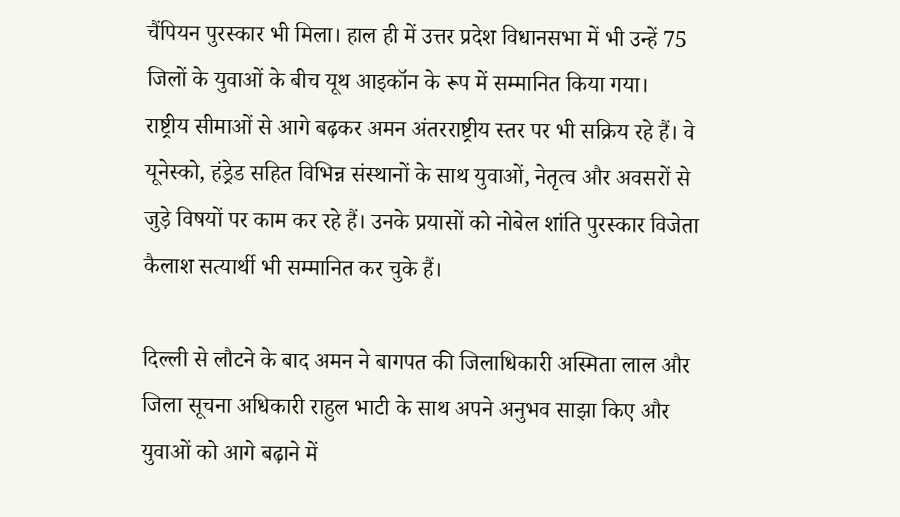चैंपियन पुरस्कार भी मिला। हाल ही में उत्तर प्रदेश विधानसभा में भी उन्हें 75 जिलों के युवाओं के बीच यूथ आइकॉन के रूप में सम्मानित किया गया।
राष्ट्रीय सीमाओं से आगे बढ़कर अमन अंतरराष्ट्रीय स्तर पर भी सक्रिय रहे हैं। वे यूनेस्को, हंड्रेड सहित विभिन्न संस्थानों के साथ युवाओं, नेतृत्व और अवसरों से जुड़े विषयों पर काम कर रहे हैं। उनके प्रयासों को नोबेल शांति पुरस्कार विजेता कैलाश सत्यार्थी भी सम्मानित कर चुके हैं।

दिल्ली से लौटने के बाद अमन ने बागपत की जिलाधिकारी अस्मिता लाल और जिला सूचना अधिकारी राहुल भाटी के साथ अपने अनुभव साझा किए और युवाओं को आगे बढ़ाने में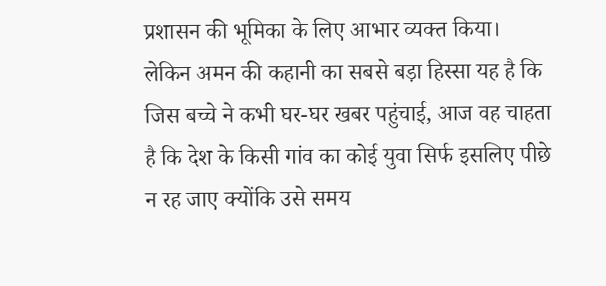प्रशासन की भूमिका के लिए आभार व्यक्त किया।
लेकिन अमन की कहानी का सबसे बड़ा हिस्सा यह है कि जिस बच्चे ने कभी घर-घर खबर पहुंचाई, आज वह चाहता है कि देश के किसी गांव का कोई युवा सिर्फ इसलिए पीछे न रह जाए क्योंकि उसे समय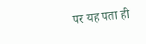पर यह पता ही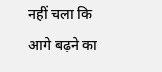नहीं चला कि आगे बढ़ने का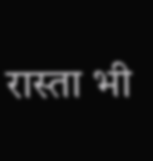रास्ता भी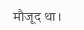मौजूद था।